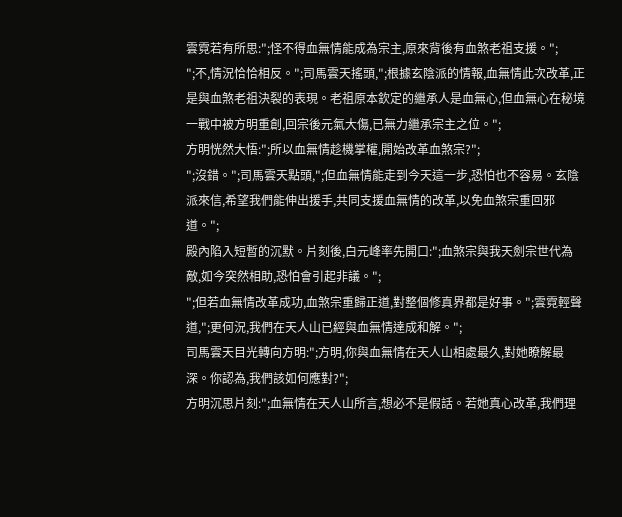雲霓若有所思:";怪不得血無情能成為宗主,原來背後有血煞老祖支援。";
";不,情況恰恰相反。";司馬雲天搖頭,";根據玄陰派的情報,血無情此次改革,正是與血煞老祖決裂的表現。老祖原本欽定的繼承人是血無心,但血無心在秘境一戰中被方明重創,回宗後元氣大傷,已無力繼承宗主之位。";
方明恍然大悟:";所以血無情趁機掌權,開始改革血煞宗?";
";沒錯。";司馬雲天點頭,";但血無情能走到今天這一步,恐怕也不容易。玄陰派來信,希望我們能伸出援手,共同支援血無情的改革,以免血煞宗重回邪道。";
殿內陷入短暫的沉默。片刻後,白元峰率先開口:";血煞宗與我天劍宗世代為敵,如今突然相助,恐怕會引起非議。";
";但若血無情改革成功,血煞宗重歸正道,對整個修真界都是好事。";雲霓輕聲道,";更何況,我們在天人山已經與血無情達成和解。";
司馬雲天目光轉向方明:";方明,你與血無情在天人山相處最久,對她瞭解最深。你認為,我們該如何應對?";
方明沉思片刻:";血無情在天人山所言,想必不是假話。若她真心改革,我們理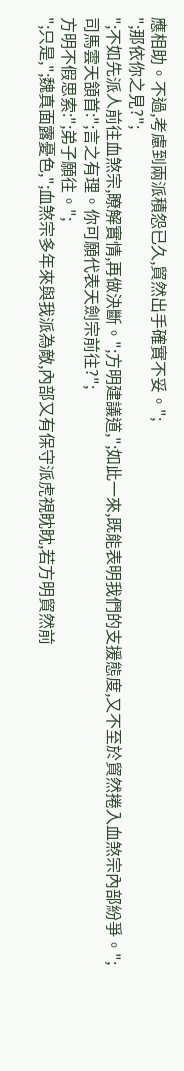應相助。不過,考慮到兩派積怨已久,貿然出手確實不妥。";
";那依你之見?";
";不如先派人前往血煞宗,瞭解實情,再做決斷。";方明建議道,";如此一來,既能表明我們的支援態度,又不至於貿然捲入血煞宗內部紛爭。";
司馬雲天頷首:";言之有理。你可願代表天劍宗前往?";
方明不假思索:";弟子願往。";
";只是,";魏真面露憂色,";血煞宗多年來與我派為敵,內部又有保守派虎視眈眈,若方明貿然前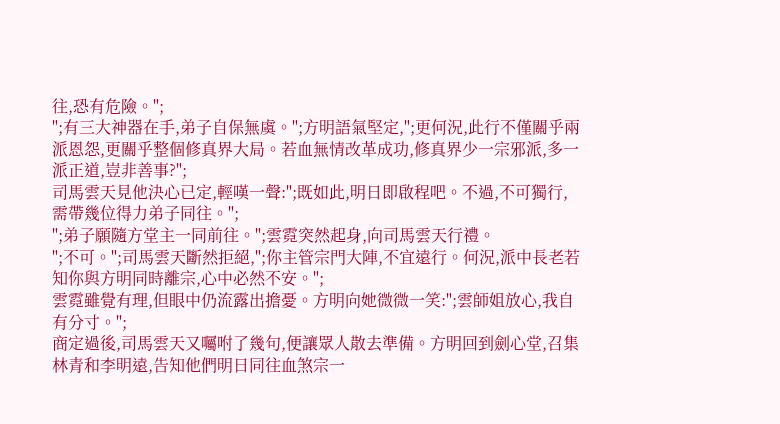往,恐有危險。";
";有三大神器在手,弟子自保無虞。";方明語氣堅定,";更何況,此行不僅關乎兩派恩怨,更關乎整個修真界大局。若血無情改革成功,修真界少一宗邪派,多一派正道,豈非善事?";
司馬雲天見他決心已定,輕嘆一聲:";既如此,明日即啟程吧。不過,不可獨行,需帶幾位得力弟子同往。";
";弟子願隨方堂主一同前往。";雲霓突然起身,向司馬雲天行禮。
";不可。";司馬雲天斷然拒絕,";你主管宗門大陣,不宜遠行。何況,派中長老若知你與方明同時離宗,心中必然不安。";
雲霓雖覺有理,但眼中仍流露出擔憂。方明向她微微一笑:";雲師姐放心,我自有分寸。";
商定過後,司馬雲天又囑咐了幾句,便讓眾人散去準備。方明回到劍心堂,召集林青和李明遠,告知他們明日同往血煞宗一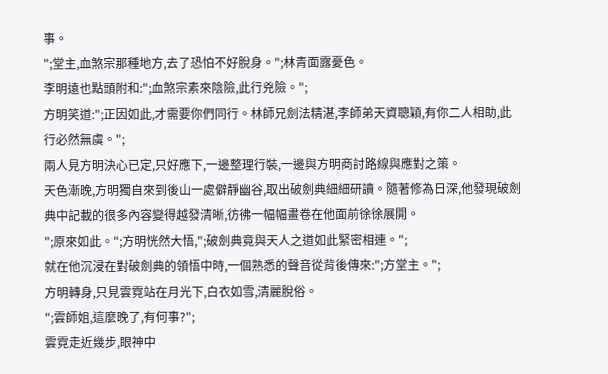事。
";堂主,血煞宗那種地方,去了恐怕不好脫身。";林青面露憂色。
李明遠也點頭附和:";血煞宗素來陰險,此行兇險。";
方明笑道:";正因如此,才需要你們同行。林師兄劍法精湛,李師弟天資聰穎,有你二人相助,此行必然無虞。";
兩人見方明決心已定,只好應下,一邊整理行裝,一邊與方明商討路線與應對之策。
天色漸晚,方明獨自來到後山一處僻靜幽谷,取出破劍典細細研讀。隨著修為日深,他發現破劍典中記載的很多內容變得越發清晰,彷彿一幅幅畫卷在他面前徐徐展開。
";原來如此。";方明恍然大悟,";破劍典竟與天人之道如此緊密相連。";
就在他沉浸在對破劍典的領悟中時,一個熟悉的聲音從背後傳來:";方堂主。";
方明轉身,只見雲霓站在月光下,白衣如雪,清麗脫俗。
";雲師姐,這麼晚了,有何事?";
雲霓走近幾步,眼神中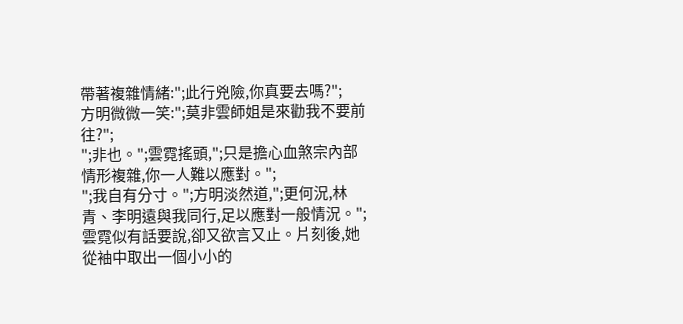帶著複雜情緒:";此行兇險,你真要去嗎?";
方明微微一笑:";莫非雲師姐是來勸我不要前往?";
";非也。";雲霓搖頭,";只是擔心血煞宗內部情形複雜,你一人難以應對。";
";我自有分寸。";方明淡然道,";更何況,林青、李明遠與我同行,足以應對一般情況。";
雲霓似有話要說,卻又欲言又止。片刻後,她從袖中取出一個小小的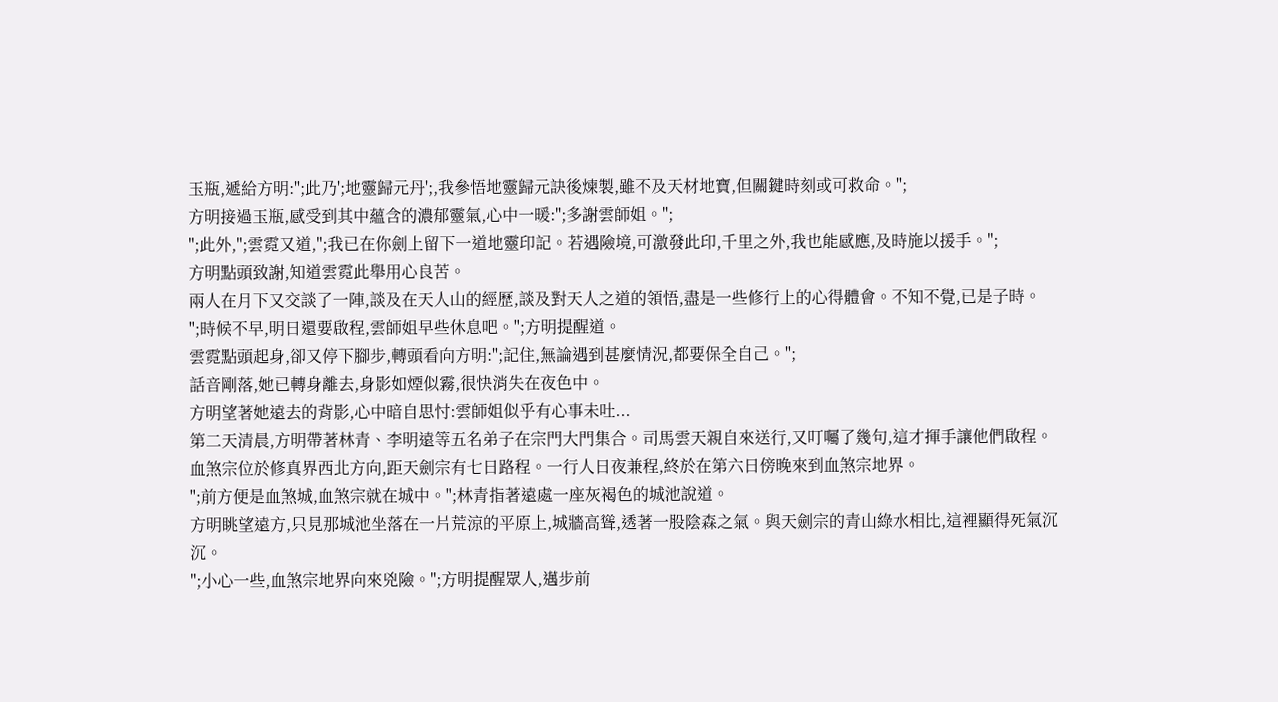玉瓶,遞給方明:";此乃';地靈歸元丹';,我參悟地靈歸元訣後煉製,雖不及天材地寶,但關鍵時刻或可救命。";
方明接過玉瓶,感受到其中蘊含的濃郁靈氣,心中一暖:";多謝雲師姐。";
";此外,";雲霓又道,";我已在你劍上留下一道地靈印記。若遇險境,可激發此印,千里之外,我也能感應,及時施以援手。";
方明點頭致謝,知道雲霓此舉用心良苦。
兩人在月下又交談了一陣,談及在天人山的經歷,談及對天人之道的領悟,盡是一些修行上的心得體會。不知不覺,已是子時。
";時候不早,明日還要啟程,雲師姐早些休息吧。";方明提醒道。
雲霓點頭起身,卻又停下腳步,轉頭看向方明:";記住,無論遇到甚麼情況,都要保全自己。";
話音剛落,她已轉身離去,身影如煙似霧,很快消失在夜色中。
方明望著她遠去的背影,心中暗自思忖:雲師姐似乎有心事未吐...
第二天清晨,方明帶著林青、李明遠等五名弟子在宗門大門集合。司馬雲天親自來送行,又叮囑了幾句,這才揮手讓他們啟程。
血煞宗位於修真界西北方向,距天劍宗有七日路程。一行人日夜兼程,終於在第六日傍晚來到血煞宗地界。
";前方便是血煞城,血煞宗就在城中。";林青指著遠處一座灰褐色的城池說道。
方明眺望遠方,只見那城池坐落在一片荒涼的平原上,城牆高聳,透著一股陰森之氣。與天劍宗的青山綠水相比,這裡顯得死氣沉沉。
";小心一些,血煞宗地界向來兇險。";方明提醒眾人,邁步前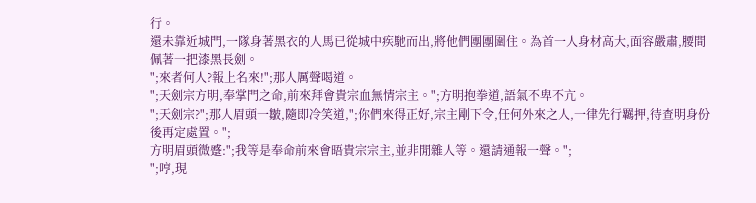行。
還未靠近城門,一隊身著黑衣的人馬已從城中疾馳而出,將他們團團圍住。為首一人身材高大,面容嚴肅,腰間佩著一把漆黑長劍。
";來者何人?報上名來!";那人厲聲喝道。
";天劍宗方明,奉掌門之命,前來拜會貴宗血無情宗主。";方明抱拳道,語氣不卑不亢。
";天劍宗?";那人眉頭一皺,隨即冷笑道,";你們來得正好,宗主剛下令,任何外來之人,一律先行羈押,待查明身份後再定處置。";
方明眉頭微蹙:";我等是奉命前來會晤貴宗宗主,並非閒雜人等。還請通報一聲。";
";哼,現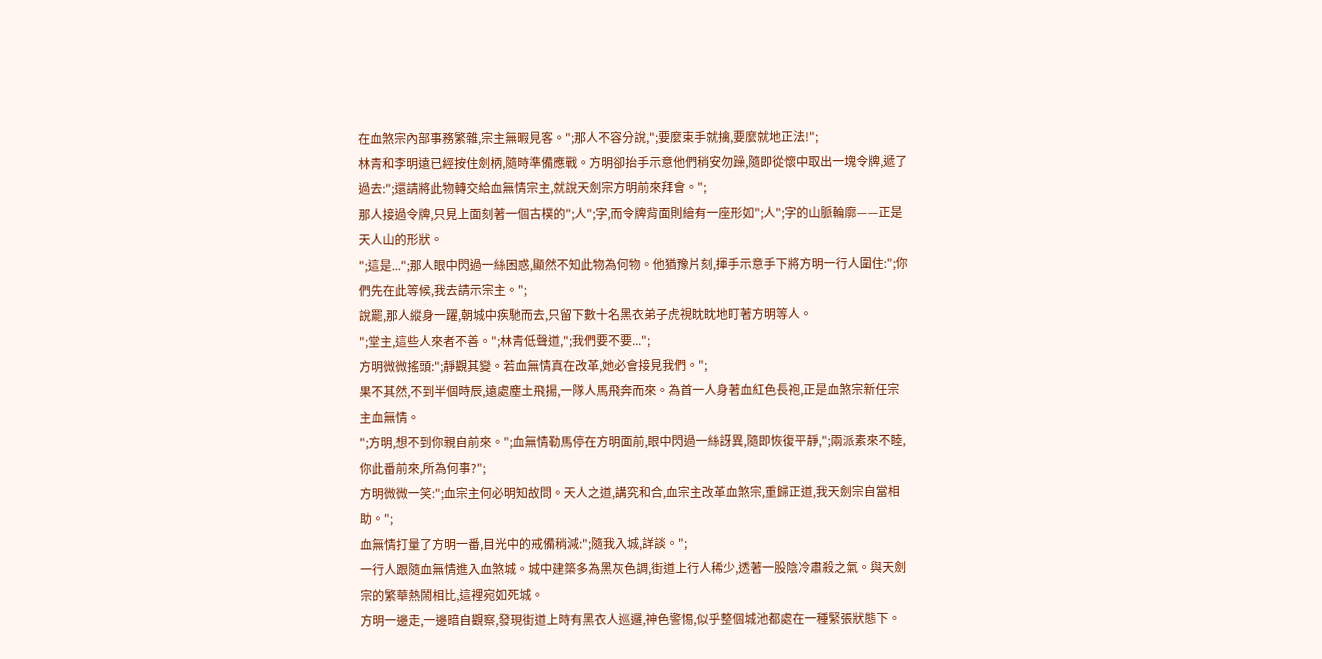在血煞宗內部事務繁雜,宗主無暇見客。";那人不容分說,";要麼束手就擒,要麼就地正法!";
林青和李明遠已經按住劍柄,隨時準備應戰。方明卻抬手示意他們稍安勿躁,隨即從懷中取出一塊令牌,遞了過去:";還請將此物轉交給血無情宗主,就說天劍宗方明前來拜會。";
那人接過令牌,只見上面刻著一個古樸的";人";字,而令牌背面則繪有一座形如";人";字的山脈輪廓——正是天人山的形狀。
";這是...";那人眼中閃過一絲困惑,顯然不知此物為何物。他猶豫片刻,揮手示意手下將方明一行人圍住:";你們先在此等候,我去請示宗主。";
說罷,那人縱身一躍,朝城中疾馳而去,只留下數十名黑衣弟子虎視眈眈地盯著方明等人。
";堂主,這些人來者不善。";林青低聲道,";我們要不要...";
方明微微搖頭:";靜觀其變。若血無情真在改革,她必會接見我們。";
果不其然,不到半個時辰,遠處塵土飛揚,一隊人馬飛奔而來。為首一人身著血紅色長袍,正是血煞宗新任宗主血無情。
";方明,想不到你親自前來。";血無情勒馬停在方明面前,眼中閃過一絲訝異,隨即恢復平靜,";兩派素來不睦,你此番前來,所為何事?";
方明微微一笑:";血宗主何必明知故問。天人之道,講究和合,血宗主改革血煞宗,重歸正道,我天劍宗自當相助。";
血無情打量了方明一番,目光中的戒備稍減:";隨我入城,詳談。";
一行人跟隨血無情進入血煞城。城中建築多為黑灰色調,街道上行人稀少,透著一股陰冷肅殺之氣。與天劍宗的繁華熱鬧相比,這裡宛如死城。
方明一邊走,一邊暗自觀察,發現街道上時有黑衣人巡邏,神色警惕,似乎整個城池都處在一種緊張狀態下。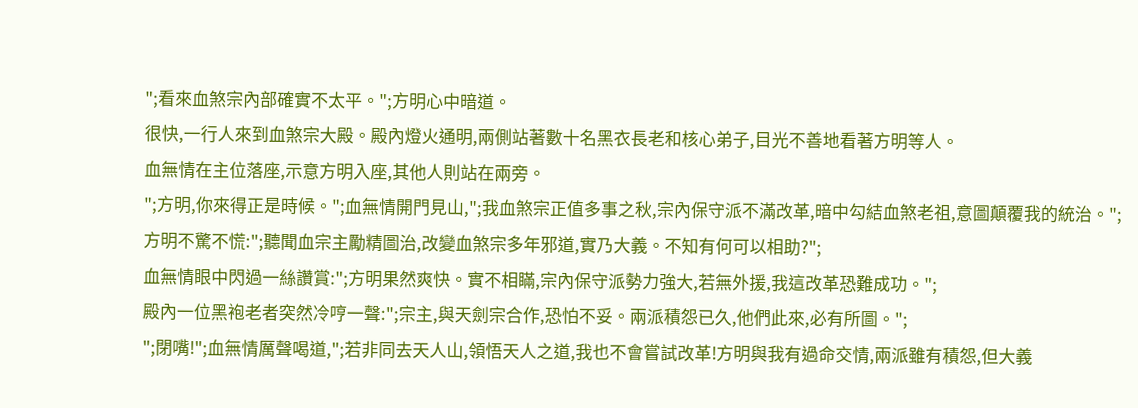";看來血煞宗內部確實不太平。";方明心中暗道。
很快,一行人來到血煞宗大殿。殿內燈火通明,兩側站著數十名黑衣長老和核心弟子,目光不善地看著方明等人。
血無情在主位落座,示意方明入座,其他人則站在兩旁。
";方明,你來得正是時候。";血無情開門見山,";我血煞宗正值多事之秋,宗內保守派不滿改革,暗中勾結血煞老祖,意圖顛覆我的統治。";
方明不驚不慌:";聽聞血宗主勵精圖治,改變血煞宗多年邪道,實乃大義。不知有何可以相助?";
血無情眼中閃過一絲讚賞:";方明果然爽快。實不相瞞,宗內保守派勢力強大,若無外援,我這改革恐難成功。";
殿內一位黑袍老者突然冷哼一聲:";宗主,與天劍宗合作,恐怕不妥。兩派積怨已久,他們此來,必有所圖。";
";閉嘴!";血無情厲聲喝道,";若非同去天人山,領悟天人之道,我也不會嘗試改革!方明與我有過命交情,兩派雖有積怨,但大義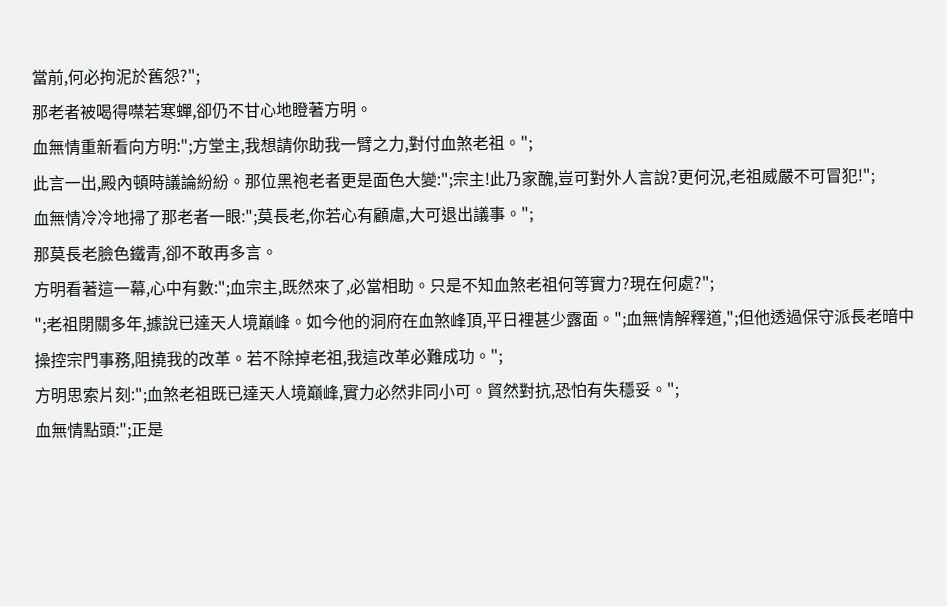當前,何必拘泥於舊怨?";
那老者被喝得噤若寒蟬,卻仍不甘心地瞪著方明。
血無情重新看向方明:";方堂主,我想請你助我一臂之力,對付血煞老祖。";
此言一出,殿內頓時議論紛紛。那位黑袍老者更是面色大變:";宗主!此乃家醜,豈可對外人言說?更何況,老祖威嚴不可冒犯!";
血無情冷冷地掃了那老者一眼:";莫長老,你若心有顧慮,大可退出議事。";
那莫長老臉色鐵青,卻不敢再多言。
方明看著這一幕,心中有數:";血宗主,既然來了,必當相助。只是不知血煞老祖何等實力?現在何處?";
";老祖閉關多年,據說已達天人境巔峰。如今他的洞府在血煞峰頂,平日裡甚少露面。";血無情解釋道,";但他透過保守派長老暗中操控宗門事務,阻撓我的改革。若不除掉老祖,我這改革必難成功。";
方明思索片刻:";血煞老祖既已達天人境巔峰,實力必然非同小可。貿然對抗,恐怕有失穩妥。";
血無情點頭:";正是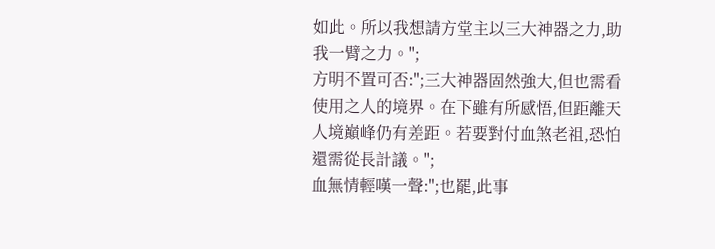如此。所以我想請方堂主以三大神器之力,助我一臂之力。";
方明不置可否:";三大神器固然強大,但也需看使用之人的境界。在下雖有所感悟,但距離天人境巔峰仍有差距。若要對付血煞老祖,恐怕還需從長計議。";
血無情輕嘆一聲:";也罷,此事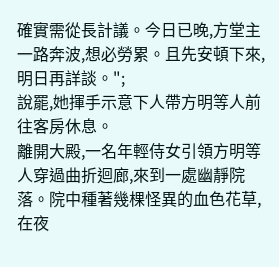確實需從長計議。今日已晚,方堂主一路奔波,想必勞累。且先安頓下來,明日再詳談。";
說罷,她揮手示意下人帶方明等人前往客房休息。
離開大殿,一名年輕侍女引領方明等人穿過曲折迴廊,來到一處幽靜院落。院中種著幾棵怪異的血色花草,在夜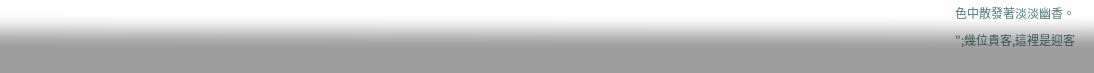色中散發著淡淡幽香。
";幾位貴客,這裡是迎客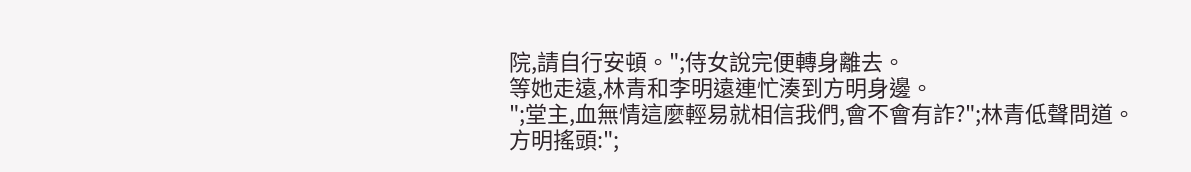院,請自行安頓。";侍女說完便轉身離去。
等她走遠,林青和李明遠連忙湊到方明身邊。
";堂主,血無情這麼輕易就相信我們,會不會有詐?";林青低聲問道。
方明搖頭:";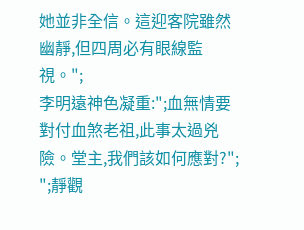她並非全信。這迎客院雖然幽靜,但四周必有眼線監視。";
李明遠神色凝重:";血無情要對付血煞老祖,此事太過兇險。堂主,我們該如何應對?";
";靜觀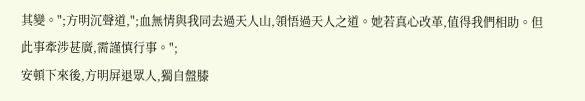其變。";方明沉聲道,";血無情與我同去過天人山,領悟過天人之道。她若真心改革,值得我們相助。但此事牽涉甚廣,需謹慎行事。";
安頓下來後,方明屏退眾人,獨自盤膝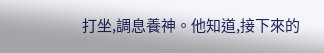打坐,調息養神。他知道,接下來的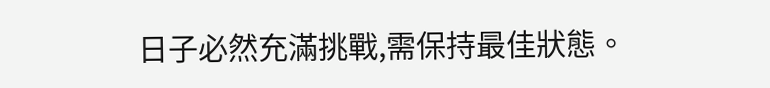日子必然充滿挑戰,需保持最佳狀態。